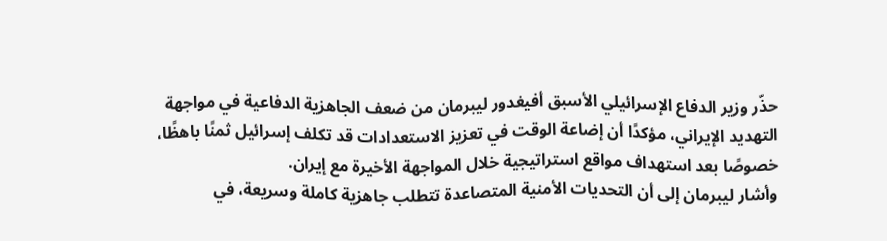حذّر وزير الدفاع الإسرائيلي الأسبق أفيغدور ليبرمان من ضعف الجاهزية الدفاعية في مواجهة التهديد الإيراني، مؤكدًا أن إضاعة الوقت في تعزيز الاستعدادات قد تكلف إسرائيل ثمنًا باهظًا، خصوصًا بعد استهداف مواقع استراتيجية خلال المواجهة الأخيرة مع إيران.
وأشار ليبرمان إلى أن التحديات الأمنية المتصاعدة تتطلب جاهزية كاملة وسريعة، في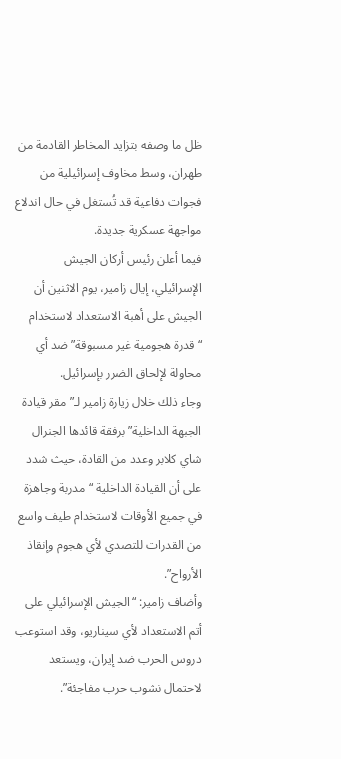ظل ما وصفه بتزايد المخاطر القادمة من طهران، وسط مخاوف إسرائيلية من فجوات دفاعية قد تُستغل في حال اندلاع مواجهة عسكرية جديدة.
فيما أعلن رئيس أركان الجيش الإسرائيلي، إيال زامير، يوم الاثنين أن الجيش على أهبة الاستعداد لاستخدام “قدرة هجومية غير مسبوقة” ضد أي محاولة لإلحاق الضرر بإسرائيل.
وجاء ذلك خلال زيارة زامير لـ”مقر قيادة الجبهة الداخلية” برفقة قائدها الجنرال شاي كلابر وعدد من القادة، حيث شدد على أن القيادة الداخلية “مدربة وجاهزة في جميع الأوقات لاستخدام طيف واسع من القدرات للتصدي لأي هجوم وإنقاذ الأرواح”.
وأضاف زامير: “الجيش الإسرائيلي على أتم الاستعداد لأي سيناريو، وقد استوعب دروس الحرب ضد إيران، ويستعد لاحتمال نشوب حرب مفاجئة”.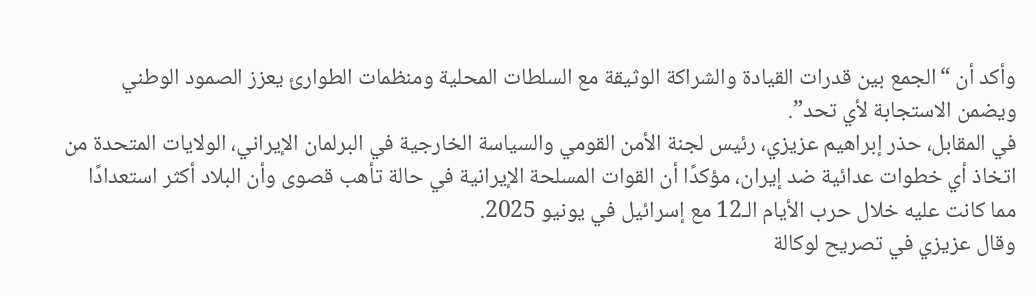وأكد أن “الجمع بين قدرات القيادة والشراكة الوثيقة مع السلطات المحلية ومنظمات الطوارئ يعزز الصمود الوطني ويضمن الاستجابة لأي تحد”.
في المقابل، حذر إبراهيم عزيزي، رئيس لجنة الأمن القومي والسياسة الخارجية في البرلمان الإيراني، الولايات المتحدة من اتخاذ أي خطوات عدائية ضد إيران، مؤكدًا أن القوات المسلحة الإيرانية في حالة تأهب قصوى وأن البلاد أكثر استعدادًا مما كانت عليه خلال حرب الأيام الـ12 مع إسرائيل في يونيو 2025.
وقال عزيزي في تصريح لوكالة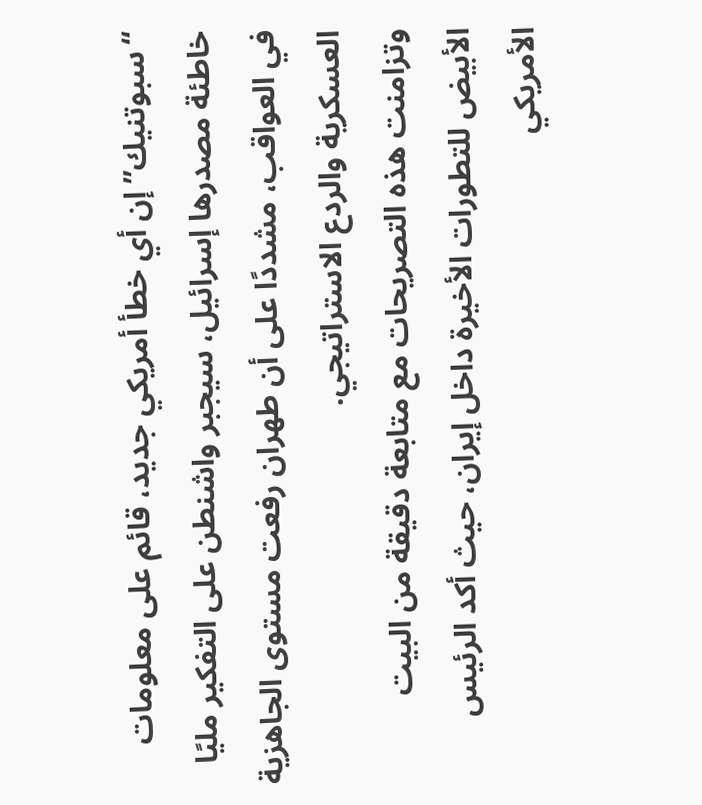“سبوتنيك” إن أي خطأ أمريكي جديد، قائم على معلومات خاطئة مصدرها إسرائيل، سيجبر واشنطن على التفكير مليًا في العواقب، مشددًا على أن طهران رفعت مستوى الجاهزية العسكرية والردع الاستراتيجي.
وتزامنت هذه التصريحات مع متابعة دقيقة من البيت الأبيض للتطورات الأخيرة داخل إيران، حيث أكد الرئيس الأمريكي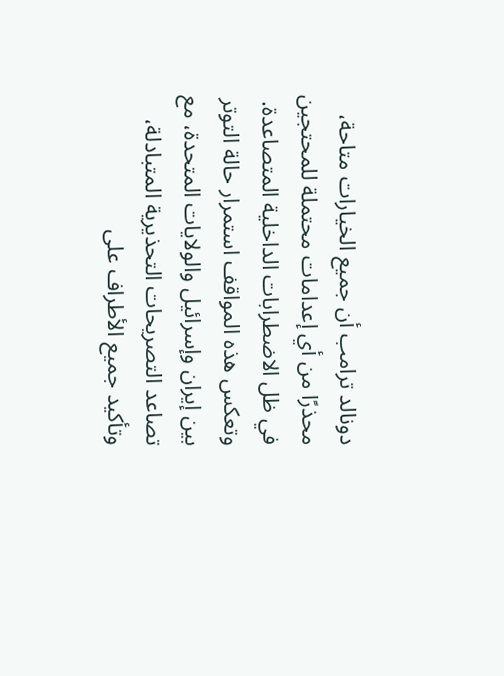دونالد ترامب أن جميع الخيارات متاحة، محذرًا من أي إعدامات محتملة للمحتجين في ظل الاضطرابات الداخلية المتصاعدة.
وتعكس هذه المواقف استمرار حالة التوتر بين إيران وإسرائيل والولايات المتحدة، مع تصاعد التصريحات التحذيرية المتبادلة، وتأكيد جميع الأطراف على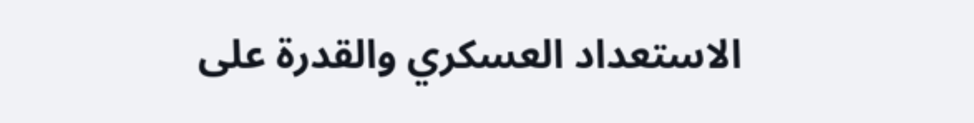الاستعداد العسكري والقدرة على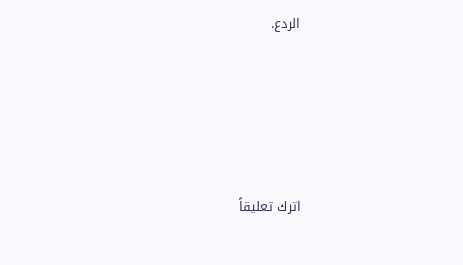الردع.






اترك تعليقاً